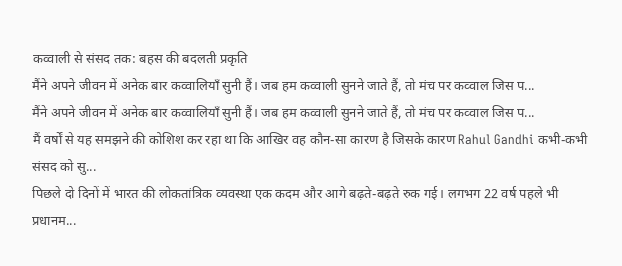कव्वाली से संसद तक: बहस की बदलती प्रकृति
मैंने अपने जीवन में अनेक बार कव्वालियाँ सुनी हैं। जब हम कव्वाली सुनने जाते हैं, तो मंच पर कव्वाल जिस प...
मैंने अपने जीवन में अनेक बार कव्वालियाँ सुनी हैं। जब हम कव्वाली सुनने जाते हैं, तो मंच पर कव्वाल जिस प...
मैं वर्षों से यह समझने की कोशिश कर रहा था कि आखिर वह कौन-सा कारण है जिसके कारण Rahul Gandhi कभी-कभी संसद को सु...
पिछले दो दिनों में भारत की लोकतांत्रिक व्यवस्था एक कदम और आगे बढ़ते-बढ़ते रुक गई। लगभग 22 वर्ष पहले भी प्रधानम...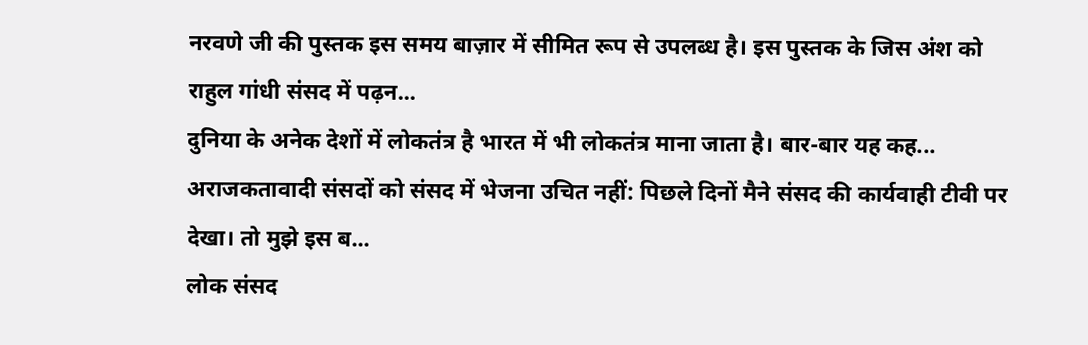नरवणे जी की पुस्तक इस समय बाज़ार में सीमित रूप से उपलब्ध है। इस पुस्तक के जिस अंश को राहुल गांधी संसद में पढ़न...
दुनिया के अनेक देशों में लोकतंत्र है भारत में भी लोकतंत्र माना जाता है। बार-बार यह कह...
अराजकतावादी संसदों को संसद में भेजना उचित नहीं: पिछले दिनों मैने संसद की कार्यवाही टीवी पर देखा। तो मुझे इस ब...
लोक संसद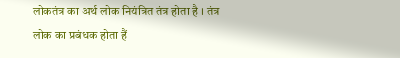लोकतंत्र का अर्थ लोक नियंत्रित तंत्र होता है । तंत्र लोक का प्रबंधक होता हैं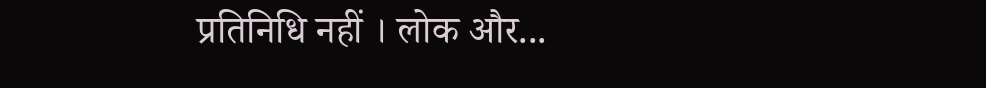प्रतिनिधि नहीं । लोक और...